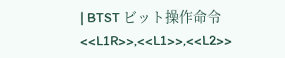| BTST ビット操作命令 <<L1R>>,<<L1>>,<<L2>>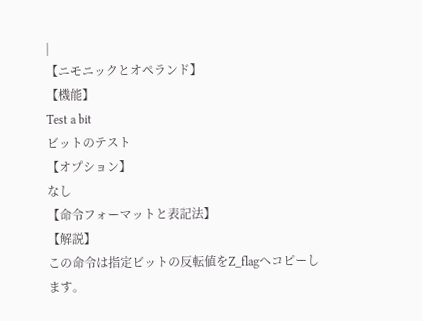|
【ニモニックとオペランド】
【機能】
Test a bit
ビットのテスト
【オプション】
なし
【命令フォーマットと表記法】
【解説】
この命令は指定ビットの反転値をZ_flagへコピーします。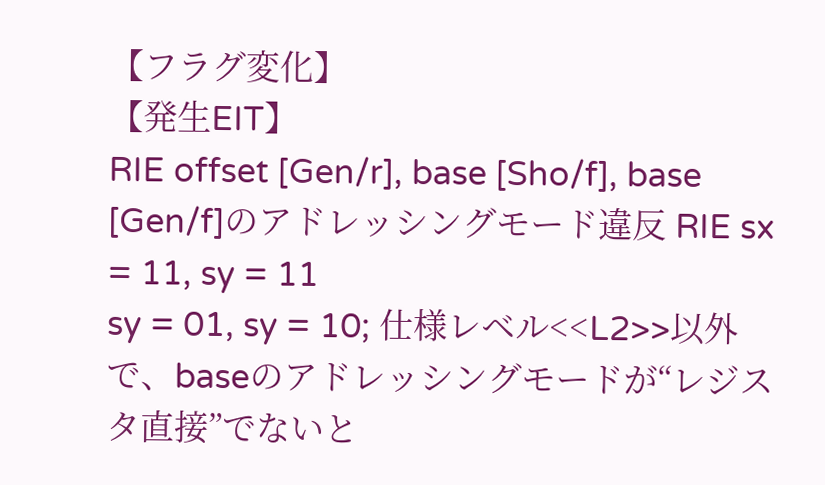【フラグ変化】
【発生EIT】
RIE offset [Gen/r], base [Sho/f], base [Gen/f]のアドレッシングモード違反 RIE sx = 11, sy = 11
sy = 01, sy = 10; 仕様レベル<<L2>>以外で、baseのアドレッシングモードが“レジスタ直接”でないと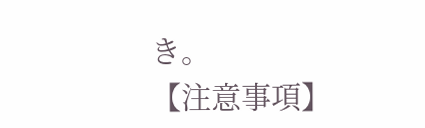き。
【注意事項】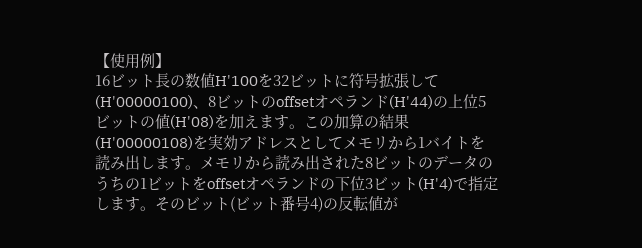【使用例】
16ビット長の数値H'100を32ビットに符号拡張して(H'00000100)、8ビットのoffsetオペランド(H'44)の上位5ビットの値(H'08)を加えます。この加算の結果(H'00000108)を実効アドレスとしてメモリから1バイトを読み出します。メモリから読み出された8ビットのデータのうちの1ビットをoffsetオペランドの下位3ビット(H'4)で指定します。そのビット(ビット番号4)の反転値が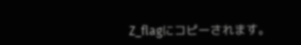Z_flagにコピーされます。